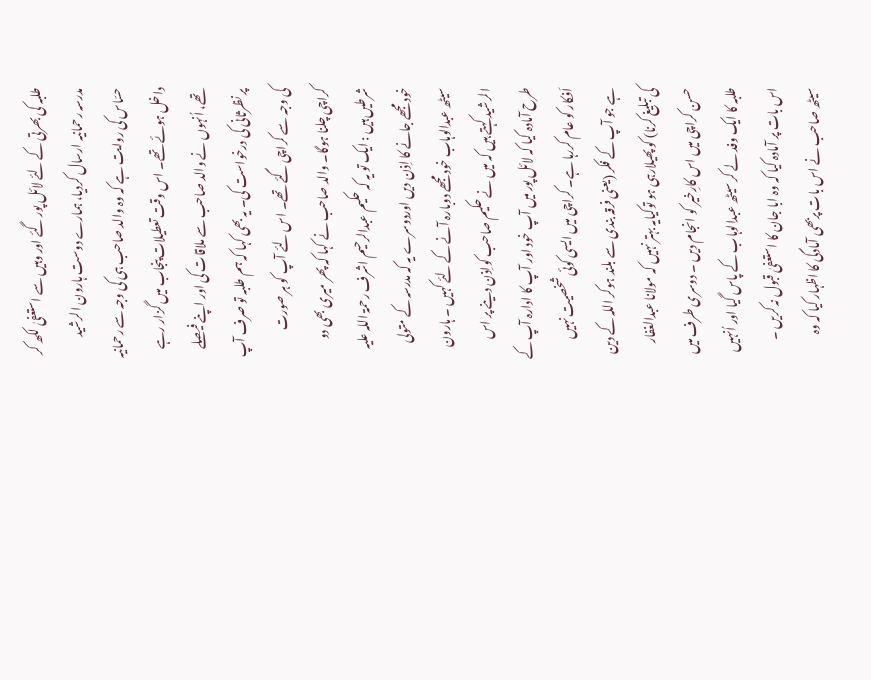طلبہ کی بھرتی کے لئے لائل پور گئے اور وہیں سے استعفیٰ لکھ کر مدرسہ رحمانیہ ارسال کردیا، ہمارے دوست ہارون الرشید حسّاس کی روایت ہے کہ وہ والد صاحب ہی کی وجہ سے رحمانیہ داخل ہوئے تھے۔ اس وقت تعطیلات پنجاب میں گزار رہے تھے، اُنہوں نے والد صاحب سے ملاقات کی اور اپنے فیصلے پر نظرثانی کی درخواست کی۔ یہ بھی کہا کہ ہم طلبہ تو صرف آپ کی وجہ سے کراچی گئے تھے۔ اس لئے آپ کو ہر صورت کراچی چلنا ہوگا۔ والد صاحب نے کہا کہ پھر میری بھی دو شرطیں ہیں : ایک تو یہ کہ حکیم عبدالرحیم اشرف رحمۃ اللہ علیہ خود مجھے جانے کا اِذن دیں اوردوسرے یہ کہ مدرسہ کے متولی سیٹھ عبدالوہاب خود مجھے دوبارہ آنے کے لئے کہیں ۔ ہارون الرشید کہتے ہیں کہ میں نے حکیم صاحب کواِذن دینے پر اس طرح آمادہ کیا کہ لائل پور میں آپ خود اور آپ کا ادارہ آپ کے اَفکار کو عام کررہا ہے۔ کراچی میں ایسی کوئی شخصیت نہیں ہے جو آپ کے فکر (یعنی فرقہ بندی سے بلند ہوکر اللہ کے دین کی تبلیغ کرنا) کو پھیلارہی ہو توکیایہ بہتر نہیں کہ مولانا عبدالغفار حسن کراچی میں اس کارِخیر کو انجام دیں ۔ دوسری طرف میں طلبہ کا ایک وفد لے کر سیٹھ عبدالوہاب کے پاس گیا اور اُنہیں اس بات پر آمادہ کیا کہ وہ ابا جان کا استعفیٰ قبول نہ کریں ۔ سیٹھ صاحب نے اس بات پربھی آمادگی کا اظہار کیا کہ وہ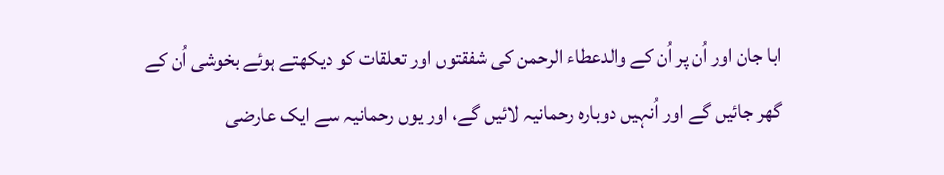ابا جان اور اُن پر اُن کے والدعطاء الرحمن کی شفقتوں اور تعلقات کو دیکھتے ہوئے بخوشی اُن کے گھر جائیں گے اور اُنہیں دوبارہ رحمانیہ لائیں گے، اور یوں رحمانیہ سے ایک عارضی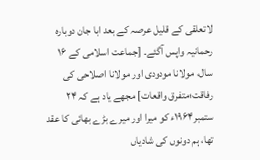لاتعلقی کے قلیل عرصہ کے بعد ابا جان دوبارہ رحمانیہ واپس آگئے۔ [جماعت اسلامی کے ۱۶ سال، مولانا مودودی اور مولانا اصلاحی کی رفاقت؛متفرق واقعات] مجھے یاد ہے کہ ۲۴ ستمبر۱۹۶۴ء کو میرا اور میرے بڑے بھائی کا عقد تھا، ہم دونوں کی شادیاں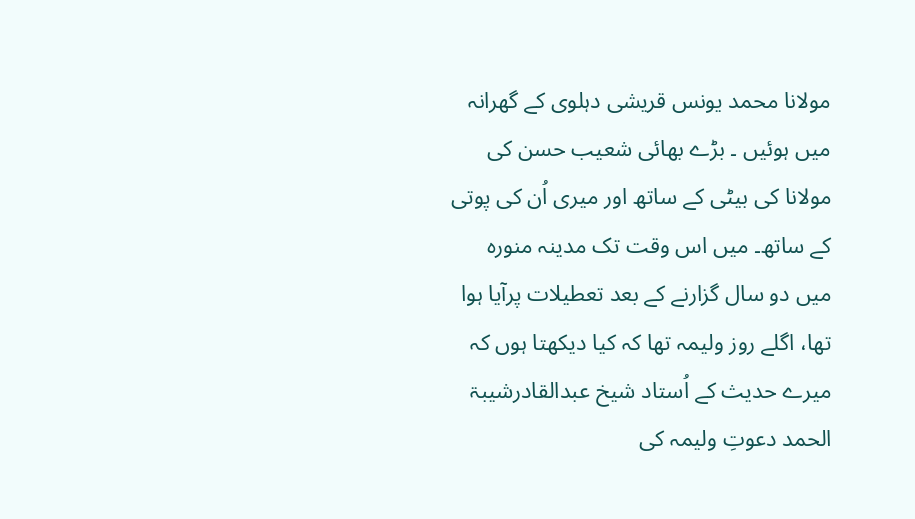مولانا محمد یونس قریشی دہلوی کے گھرانہ میں ہوئیں ۔ بڑے بھائی شعیب حسن کی مولانا کی بیٹی کے ساتھ اور میری اُن کی پوتی کے ساتھ۔ میں اس وقت تک مدینہ منورہ میں دو سال گزارنے کے بعد تعطیلات پرآیا ہوا تھا، اگلے روز ولیمہ تھا کہ کیا دیکھتا ہوں کہ میرے حدیث کے اُستاد شیخ عبدالقادرشیبۃ الحمد دعوتِ ولیمہ کی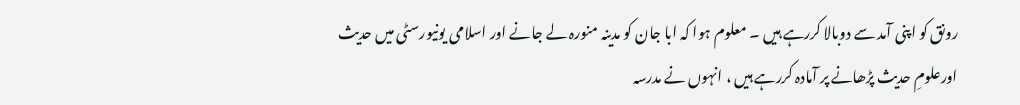رونق کو اپنی آمد سے دوبالا کررہے ہیں ۔ معلوم ہوا کہ ابا جان کو مدینہ منورہ لے جانے اور اسلامی یونیورسٹی میں حدیث اورعلومِ حدیث پڑھانے پر آمادہ کررہے ہیں ، انہوں نے مدرسہ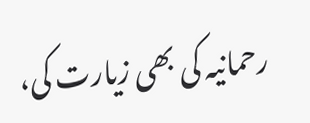رحمانیہ کی بھی زیارت کی،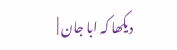دیکھا کہ ابا جان |